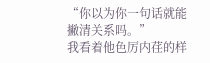“你以为你一句话就能撇清关系吗。”
我看着他色厉内荏的样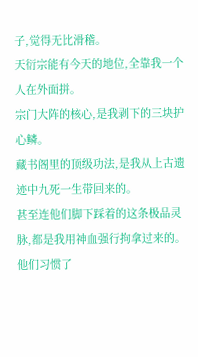子,觉得无比滑稽。
天衍宗能有今天的地位,全靠我一个人在外面拼。
宗门大阵的核心,是我剥下的三块护心鳞。
藏书阁里的顶级功法,是我从上古遗迹中九死一生带回来的。
甚至连他们脚下踩着的这条极品灵脉,都是我用神血强行拘拿过来的。
他们习惯了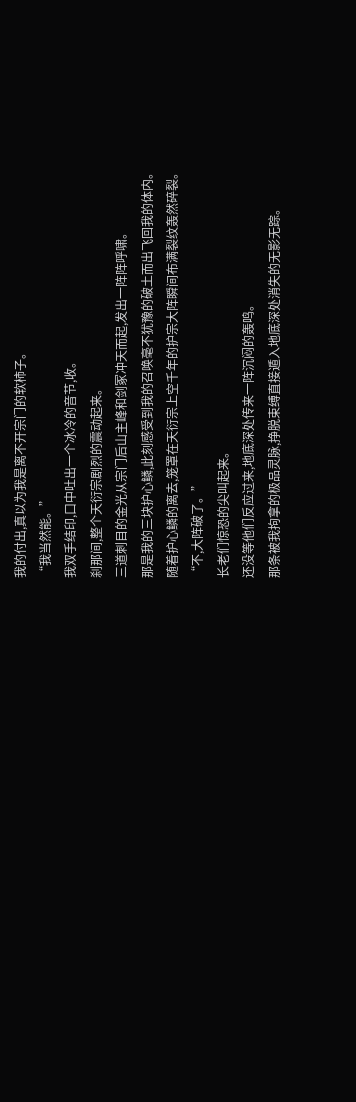我的付出,真以为我是离不开宗门的软柿子。
“我当然能。”
我双手结印,口中吐出一个冰冷的音节,收。
刹那间,整个天衍宗剧烈的震动起来。
三道刺目的金光从宗门后山主峰和剑冢冲天而起,发出一阵阵呼啸。
那是我的三块护心鳞,此刻感受到我的召唤毫不犹豫的破土而出飞回我的体内。
随着护心鳞的离去,笼罩在天衍宗上空千年的护宗大阵瞬间布满裂纹轰然碎裂。
“不,大阵破了。”
长老们惊恐的尖叫起来。
还没等他们反应过来,地底深处传来一阵沉闷的轰鸣。
那条被我拘拿的极品灵脉,挣脱束缚直接遁入地底深处消失的无影无踪。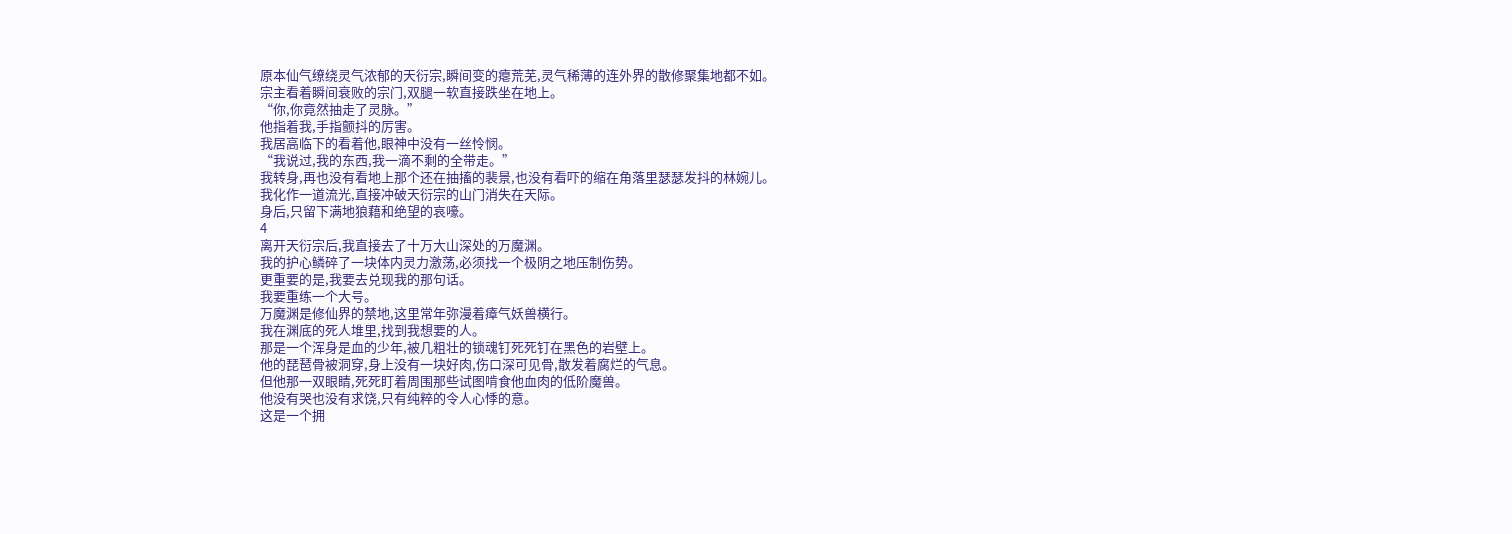原本仙气缭绕灵气浓郁的天衍宗,瞬间变的瘪荒芜,灵气稀薄的连外界的散修聚集地都不如。
宗主看着瞬间衰败的宗门,双腿一软直接跌坐在地上。
“你,你竟然抽走了灵脉。”
他指着我,手指颤抖的厉害。
我居高临下的看着他,眼神中没有一丝怜悯。
“我说过,我的东西,我一滴不剩的全带走。”
我转身,再也没有看地上那个还在抽搐的裴景,也没有看吓的缩在角落里瑟瑟发抖的林婉儿。
我化作一道流光,直接冲破天衍宗的山门消失在天际。
身后,只留下满地狼藉和绝望的哀嚎。
4
离开天衍宗后,我直接去了十万大山深处的万魔渊。
我的护心鳞碎了一块体内灵力激荡,必须找一个极阴之地压制伤势。
更重要的是,我要去兑现我的那句话。
我要重练一个大号。
万魔渊是修仙界的禁地,这里常年弥漫着瘴气妖兽横行。
我在渊底的死人堆里,找到我想要的人。
那是一个浑身是血的少年,被几粗壮的锁魂钉死死钉在黑色的岩壁上。
他的琵琶骨被洞穿,身上没有一块好肉,伤口深可见骨,散发着腐烂的气息。
但他那一双眼睛,死死盯着周围那些试图啃食他血肉的低阶魔兽。
他没有哭也没有求饶,只有纯粹的令人心悸的意。
这是一个拥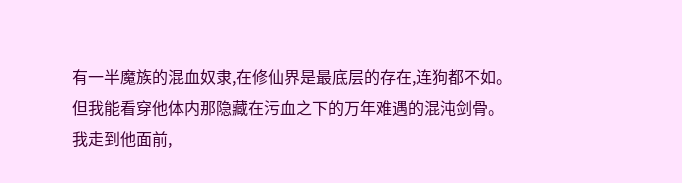有一半魔族的混血奴隶,在修仙界是最底层的存在,连狗都不如。
但我能看穿他体内那隐藏在污血之下的万年难遇的混沌剑骨。
我走到他面前,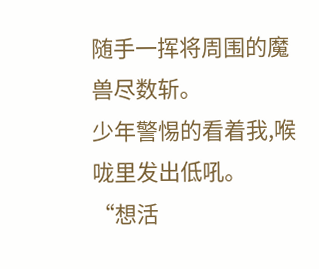随手一挥将周围的魔兽尽数斩。
少年警惕的看着我,喉咙里发出低吼。
“想活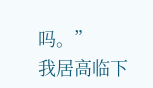吗。”
我居高临下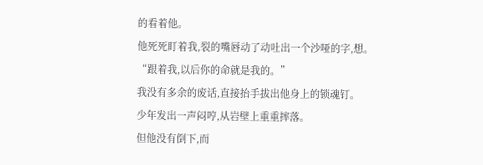的看着他。
他死死盯着我,裂的嘴唇动了动吐出一个沙哑的字,想。
“跟着我,以后你的命就是我的。”
我没有多余的废话,直接抬手拔出他身上的锁魂钉。
少年发出一声闷哼,从岩壁上重重摔落。
但他没有倒下,而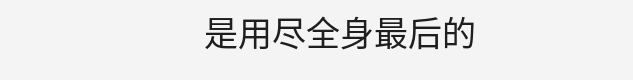是用尽全身最后的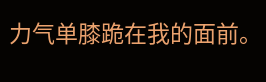力气单膝跪在我的面前。